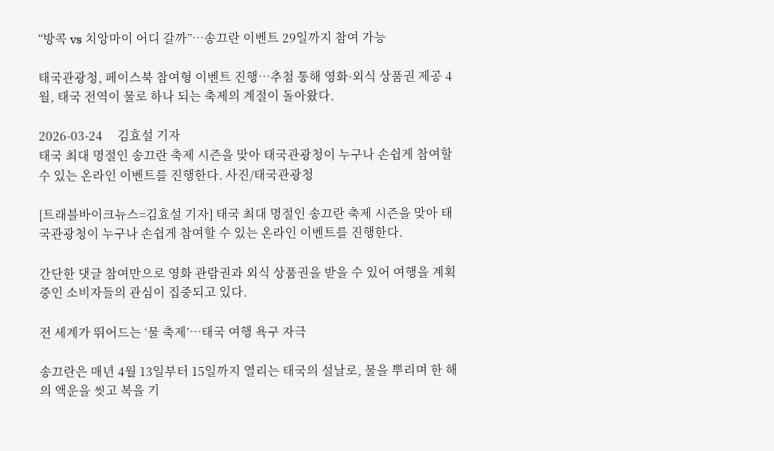“방콕 vs 치앙마이 어디 갈까”…송끄란 이벤트 29일까지 참여 가능

태국관광청, 페이스북 참여형 이벤트 진행…추첨 통해 영화·외식 상품권 제공 4월, 태국 전역이 물로 하나 되는 축제의 계절이 돌아왔다.

2026-03-24     김효설 기자
태국 최대 명절인 송끄란 축제 시즌을 맞아 태국관광청이 누구나 손쉽게 참여할 수 있는 온라인 이벤트를 진행한다. 사진/태국관광청

[트래블바이크뉴스=김효설 기자] 태국 최대 명절인 송끄란 축제 시즌을 맞아 태국관광청이 누구나 손쉽게 참여할 수 있는 온라인 이벤트를 진행한다.

간단한 댓글 참여만으로 영화 관람권과 외식 상품권을 받을 수 있어 여행을 계획 중인 소비자들의 관심이 집중되고 있다.

전 세계가 뛰어드는 ‘물 축제’…태국 여행 욕구 자극

송끄란은 매년 4월 13일부터 15일까지 열리는 태국의 설날로, 물을 뿌리며 한 해의 액운을 씻고 복을 기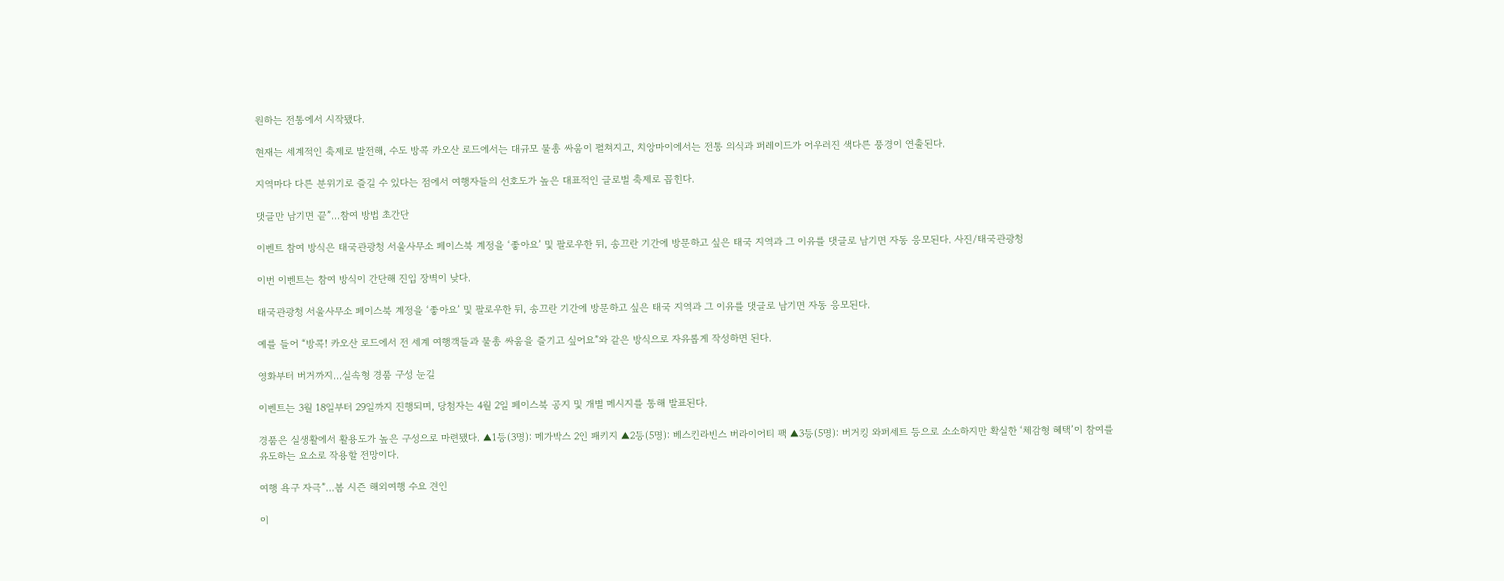원하는 전통에서 시작됐다.

현재는 세계적인 축제로 발전해, 수도 방콕 카오산 로드에서는 대규모 물총 싸움이 펼쳐지고, 치앙마이에서는 전통 의식과 퍼레이드가 어우러진 색다른 풍경이 연출된다.

지역마다 다른 분위기로 즐길 수 있다는 점에서 여행자들의 선호도가 높은 대표적인 글로벌 축제로 꼽힌다.

댓글만 남기면 끝”…참여 방법 초간단

이벤트 참여 방식은 태국관광청 서울사무소 페이스북 계정을 ‘좋아요’ 및 팔로우한 뒤, 송끄란 기간에 방문하고 싶은 태국 지역과 그 이유를 댓글로 남기면 자동 응모된다. 사진/태국관광청

이번 이벤트는 참여 방식이 간단해 진입 장벽이 낮다.

태국관광청 서울사무소 페이스북 계정을 ‘좋아요’ 및 팔로우한 뒤, 송끄란 기간에 방문하고 싶은 태국 지역과 그 이유를 댓글로 남기면 자동 응모된다.

예를 들어 “방콕! 카오산 로드에서 전 세계 여행객들과 물총 싸움을 즐기고 싶어요”와 같은 방식으로 자유롭게 작성하면 된다.

영화부터 버거까지…실속형 경품 구성 눈길

이벤트는 3월 18일부터 29일까지 진행되며, 당첨자는 4월 2일 페이스북 공지 및 개별 메시지를 통해 발표된다.

경품은 실생활에서 활용도가 높은 구성으로 마련됐다. ▲1등(3명): 메가박스 2인 패키지 ▲2등(5명): 베스킨라빈스 버라이어티 팩 ▲3등(5명): 버거킹 와퍼세트 등으로 소소하지만 확실한 ‘체감형 혜택’이 참여를 유도하는 요소로 작용할 전망이다.

여행 욕구 자극”…봄 시즌 해외여행 수요 견인

이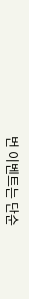번 이벤트는 단순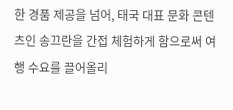한 경품 제공을 넘어, 태국 대표 문화 콘텐츠인 송끄란을 간접 체험하게 함으로써 여행 수요를 끌어올리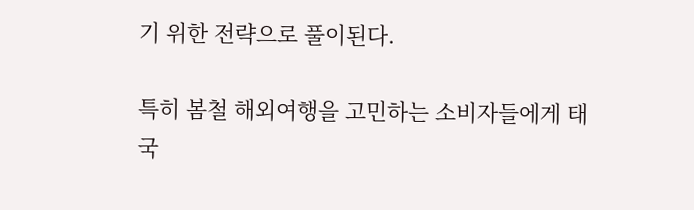기 위한 전략으로 풀이된다.

특히 봄철 해외여행을 고민하는 소비자들에게 태국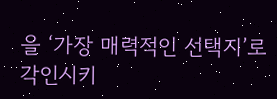을 ‘가장 매력적인 선택지’로 각인시키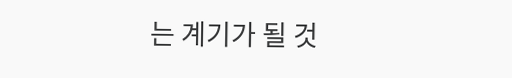는 계기가 될 것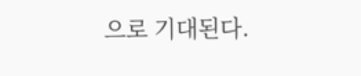으로 기대된다.